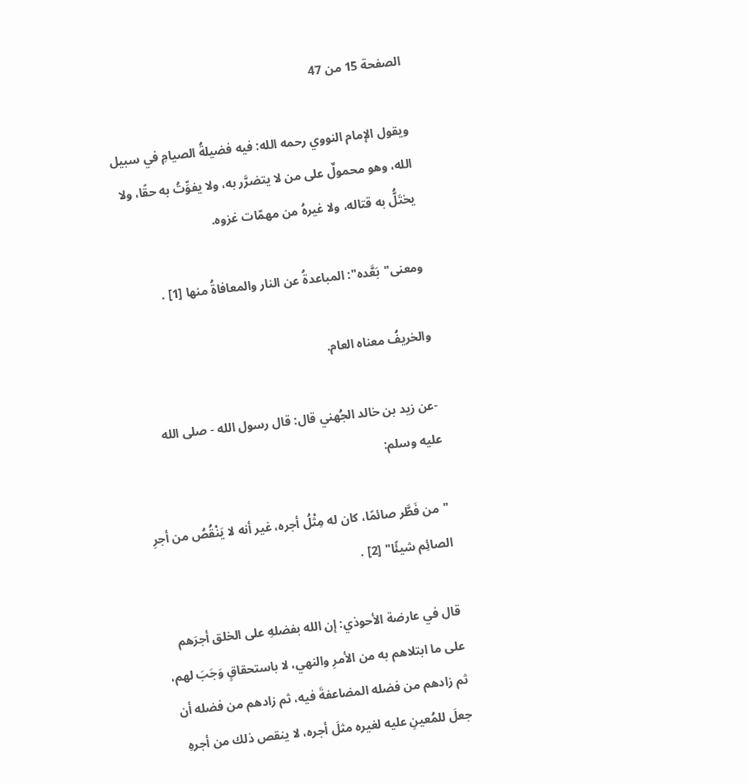الصفحة 15 من 47

ويقول الإمام النووي رحمه الله: فيه فضيلةُ الصيامِ في سبيل الله، وهو محمولٌ على من لا يتضرَّر به، ولا يفوِّتُ به حقًا، ولا يختَلُّ به قتاله، ولا غيرهُ من مهمّات غزوه.

ومعنى"بَعَّده": المباعدةُ عن النار والمعافاةُ منها [1] .

والخريفُ معناه العام.

-عن زيد بن خالد الجُهني قال: قال رسول الله - صلى الله عليه وسلم:

"من فَطَّر صائمًا، كان له مِثْلُ أجره، غير أنه لا يَنْقُصُ من أجرِ الصائِم شيئًا" [2] .

قال في عارضة الأحوذي: إن الله بفضلهِ على الخلق أجرَهم على ما ابتلاهم به من الأمرِ والنهي، لا باستحقاقٍ وَجَبَ لهم، ثم زادهم من فضله المضاعفةَ فيه، ثم زادهم من فضله أن جعلَ للمُعينِ عليه لغيره مثلَ أجره، لا ينقص ذلك من أجرهِ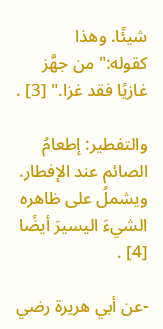شيئًا. وهذا كقوله:"من جهَّز غازيًا فقد غزا." [3] .

والتفطير: إطعامُ الصائم عند الإفطار. ويشملُ على ظاهره الشيءَ اليسيرَ أيضًا [4] .

-عن أبي هريرة رضي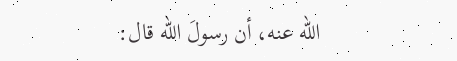الله عنه، أن رسولَ الله قال: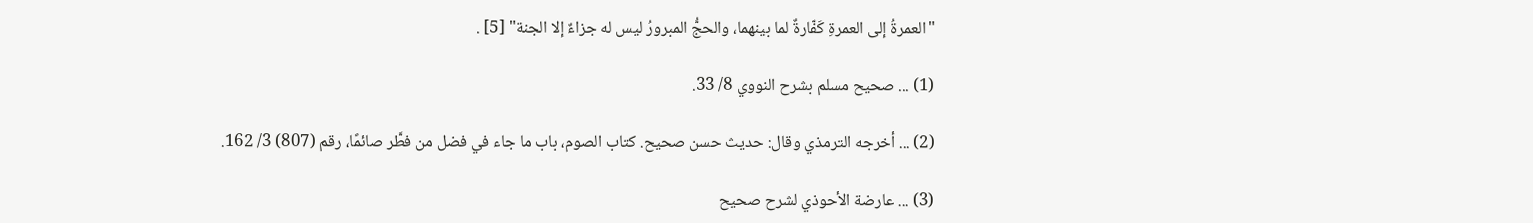"العمرةُ إلى العمرةِ كَفّارةٌ لما بينهما، والحجُّ المبرورُ ليس له جزاءٌ إلا الجنة" [5] .

(1) ... صحيح مسلم بشرح النووي 8/ 33.

(2) ... أخرجه الترمذي وقال: حديث حسن صحيح. كتاب الصوم، باب ما جاء في فضل من فطَّر صائمًا، رقم (807) 3/ 162.

(3) ... عارضة الأحوذي لشرح صحيح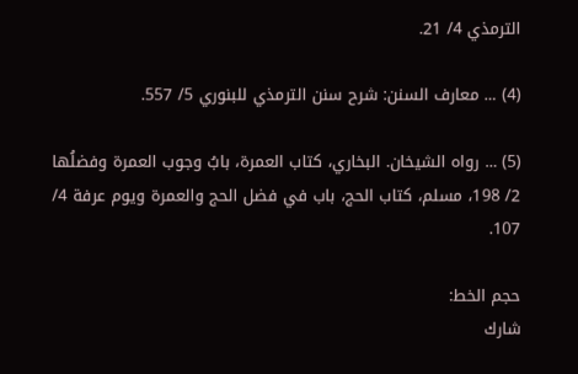الترمذي 4/ 21.

(4) ... معارف السنن: شرح سنن الترمذي للبنوري 5/ 557.

(5) ... رواه الشيخان. البخاري، كتاب العمرة، بابُ وجوب العمرة وفضلُها 2/ 198، مسلم، كتاب الحج، باب في فضل الحج والعمرة ويوم عرفة 4/ 107.

حجم الخط:
شارك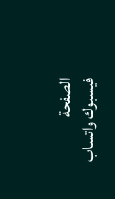الصفحة
فيسبوك واتساب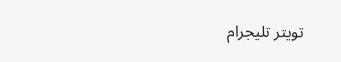تويتر تليجرام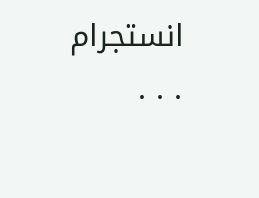انستجرام
. . .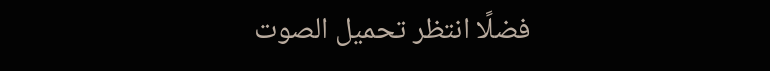فضلًا انتظر تحميل الصوت